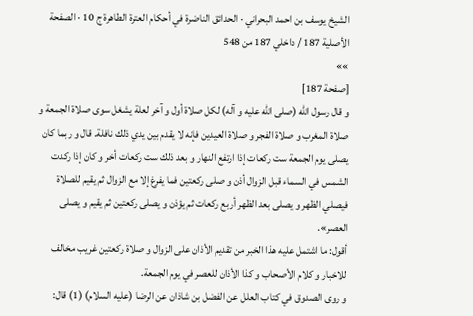الشيخ يوسف بن احمد البحراني · الحدائق الناضرة في أحكام العترة الطاهرة ج 10 · الصفحة الأصلية 187 / داخلي 187 من 548
»»
[صفحة 187]
و قال رسول اللّٰه (صلى اللّٰه عليه و آله) لكل صلاة أول و آخر لعلة يشغل سوى صلاة الجمعة و صلاة المغرب و صلاة الفجر و صلاة العيدين فإنه لا يقدم بين يدي ذلك نافلة. قال و ربما كان يصلى يوم الجمعة ست ركعات إذا ارتفع النهار و بعد ذلك ست ركعات أخر و كان إذا ركدت الشمس في السماء قبل الزوال أذن و صلى ركعتين فما يفرغ إلا مع الزوال ثم يقيم للصلاة فيصلي الظهر و يصلى بعد الظهر أربع ركعات ثم يؤذن و يصلى ركعتين ثم يقيم و يصلى العصر».
أقول: ما اشتمل عليه هذا الخبر من تقديم الأذان على الزوال و صلاة ركعتين غريب مخالف للاخبار و كلام الأصحاب و كذا الأذان للعصر في يوم الجمعة.
و روى الصدوق في كتاب العلل عن الفضل بن شاذان عن الرضا (عليه السلام) (1) قال: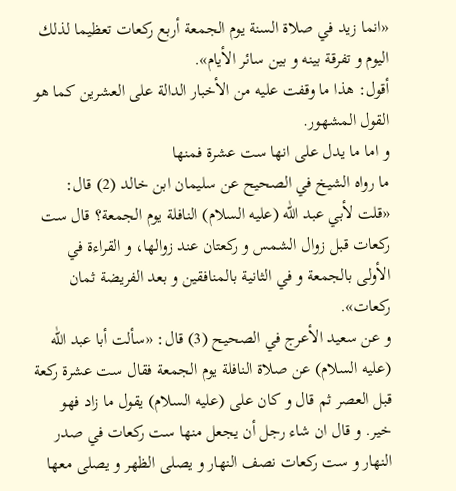«انما زيد في صلاة السنة يوم الجمعة أربع ركعات تعظيما لذلك اليوم و تفرقة بينه و بين سائر الأيام».
أقول: هذا ما وقفت عليه من الأخبار الدالة على العشرين كما هو القول المشهور.
و اما ما يدل على انها ست عشرة فمنها
ما رواه الشيخ في الصحيح عن سليمان ابن خالد (2) قال: «قلت لأبي عبد اللّٰه (عليه السلام) النافلة يوم الجمعة؟ قال ست ركعات قبل زوال الشمس و ركعتان عند زوالها، و القراءة في الأولى بالجمعة و في الثانية بالمنافقين و بعد الفريضة ثمان ركعات».
و عن سعيد الأعرج في الصحيح (3) قال: «سألت أبا عبد اللّٰه (عليه السلام) عن صلاة النافلة يوم الجمعة فقال ست عشرة ركعة قبل العصر ثم قال و كان على (عليه السلام) يقول ما زاد فهو خير. و قال ان شاء رجل أن يجعل منها ست ركعات في صدر النهار و ست ركعات نصف النهار و يصلى الظهر و يصلى معها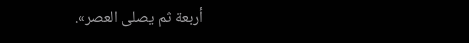أربعة ثم يصلى العصر».